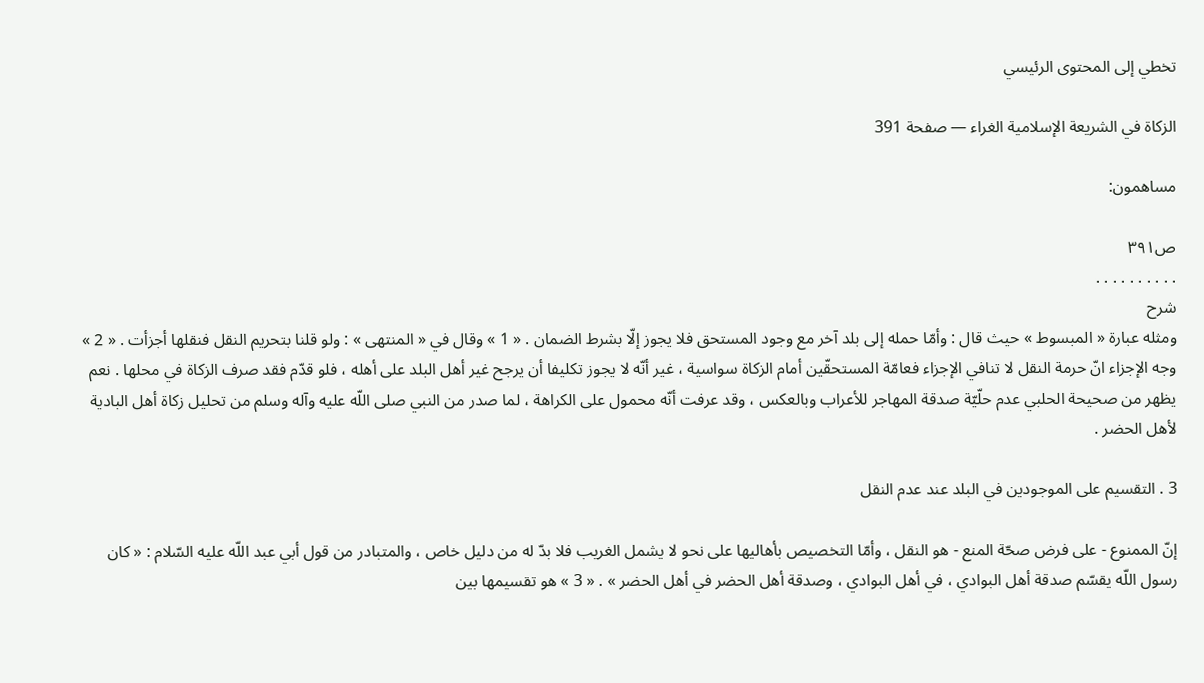تخطي إلى المحتوى الرئيسي

الزكاة في الشريعة الإسلامية الغراء — صفحة 391

مساهمون:

ص٣٩١
. . . . . . . . . .
شرح
ومثله عبارة « المبسوط » حيث قال : وأمّا حمله إلى بلد آخر مع وجود المستحق فلا يجوز إلّا بشرط الضمان . « 1 » وقال في « المنتهى » : ولو قلنا بتحريم النقل فنقلها أجزأت . « 2 » وجه الإجزاء انّ حرمة النقل لا تنافي الإجزاء فعامّة المستحقّين أمام الزكاة سواسية ، غير أنّه لا يجوز تكليفا أن يرجح غير أهل البلد على أهله ، فلو قدّم فقد صرف الزكاة في محلها . نعم يظهر من صحيحة الحلبي عدم حلّيّة صدقة المهاجر للأعراب وبالعكس ، وقد عرفت أنّه محمول على الكراهة ، لما صدر من النبي صلى اللّه عليه وآله وسلم من تحليل زكاة أهل البادية لأهل الحضر .

3 . التقسيم على الموجودين في البلد عند عدم النقل

إنّ الممنوع - على فرض صحّة المنع - هو النقل ، وأمّا التخصيص بأهاليها على نحو لا يشمل الغريب فلا بدّ له من دليل خاص ، والمتبادر من قول أبي عبد اللّه عليه السّلام : « كان رسول اللّه يقسّم صدقة أهل البوادي ، في أهل البوادي ، وصدقة أهل الحضر في أهل الحضر » . « 3 » هو تقسيمها بين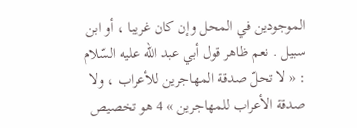الموجودين في المحل وإن كان غريبا ، أو ابن سبيل . نعم ظاهر قول أبي عبد اللّه عليه السّلام : « لا تحلّ صدقة المهاجرين للأعراب ، ولا صدقة الأعراب للمهاجرين » 4 هو تخصيص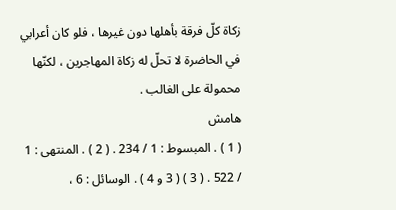زكاة كلّ فرقة بأهلها دون غيرها ، فلو كان أعرابي في الحاضرة لا تحلّ له زكاة المهاجرين ، لكنّها محمولة على الغالب .
هامش
( 1 ) . المبسوط : 1 / 234 . ( 2 ) . المنتهى : 1 / 522 . ( 3 ) ( 3 و 4 ) . الوسائل : 6 ،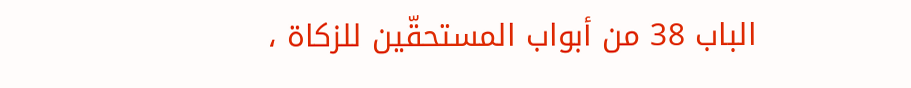الباب 38 من أبواب المستحقّين للزكاة ،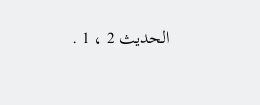الحديث 2 ، 1 .